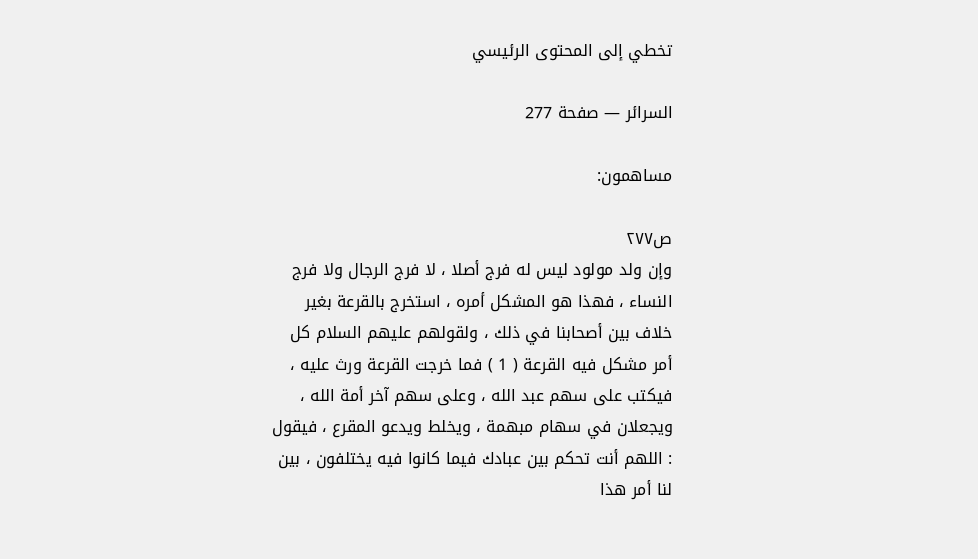تخطي إلى المحتوى الرئيسي

السرائر — صفحة 277

مساهمون:

ص٢٧٧
وإن ولد مولود ليس له فرج أصلا ، لا فرج الرجال ولا فرج النساء ، فهذا هو المشكل أمره ، استخرج بالقرعة بغير خلاف بين أصحابنا في ذلك ، ولقولهم عليهم السلام كل أمر مشكل فيه القرعة ( 1 ) فما خرجت القرعة ورث عليه ، فيكتب على سهم عبد الله ، وعلى سهم آخر أمة الله ، ويجعلان في سهام مبهمة ، ويخلط ويدعو المقرع ، فيقول : اللهم أنت تحكم بين عبادك فيما كانوا فيه يختلفون ، بين لنا أمر هذا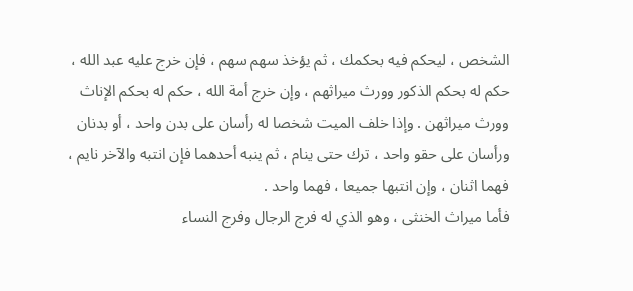الشخص ، ليحكم فيه بحكمك ، ثم يؤخذ سهم سهم ، فإن خرج عليه عبد الله ، حكم له بحكم الذكور وورث ميراثهم ، وإن خرج أمة الله ، حكم له بحكم الإناث وورث ميراثهن . وإذا خلف الميت شخصا له رأسان على بدن واحد ، أو بدنان ورأسان على حقو واحد ، ترك حتى ينام ، ثم ينبه أحدهما فإن انتبه والآخر نايم ، فهما اثنان ، وإن انتبها جميعا ، فهما واحد .
فأما ميراث الخنثى ، وهو الذي له فرج الرجال وفرج النساء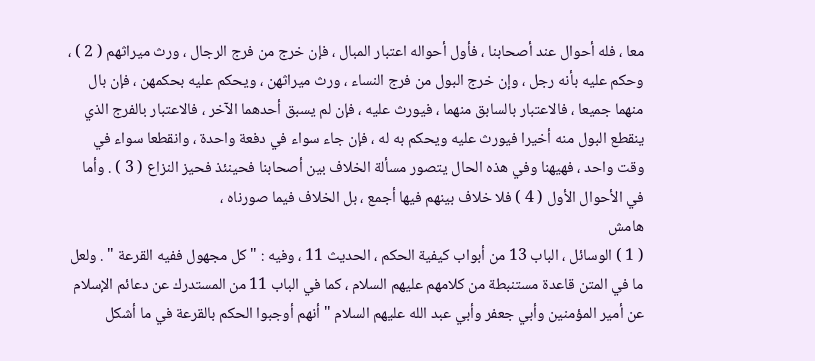معا ، فله أحوال عند أصحابنا ، فأول أحواله اعتبار المبال ، فإن خرج من فرج الرجال ، ورث ميراثهم ( 2 ) ، وحكم عليه بأنه رجل ، وإن خرج البول من فرج النساء ، ورث ميراثهن ، ويحكم عليه بحكمهن ، فإن بال منهما جميعا ، فالاعتبار بالسابق منهما ، فيورث عليه ، فإن لم يسبق أحدهما الآخر ، فالاعتبار بالفرج الذي ينقطع البول منه أخيرا فيورث عليه ويحكم به له ، فإن جاء سواء في دفعة واحدة ، وانقطعا سواء في وقت واحد ، فهيهنا وفي هذه الحال يتصور مسألة الخلاف بين أصحابنا فحينئذ فحيز النزاع ( 3 ) . وأما في الأحوال الأول ( 4 ) فلا خلاف بينهم فيها أجمع ، بل الخلاف فيما صورناه ،
هامش
( 1 ) الوسائل ، الباب 13 من أبواب كيفية الحكم ، الحديث 11 ، وفيه : " كل مجهول ففيه القرعة " . ولعل ما في المتن قاعدة مستنبطة من كلامهم عليهم السلام ، كما في الباب 11 من المستدرك عن دعائم الإسلام عن أمير المؤمنين وأبي جعفر وأبي عبد الله عليهم السلام " أنهم أوجبوا الحكم بالقرعة في ما أشكل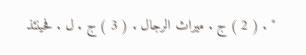" . ( 2 ) ج . ميراث الرجال . ( 3 ) ج . ل . فحينئذ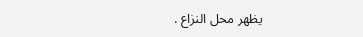يظهر محل النزاع .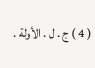( 4 ) ج . ل . الأولة .